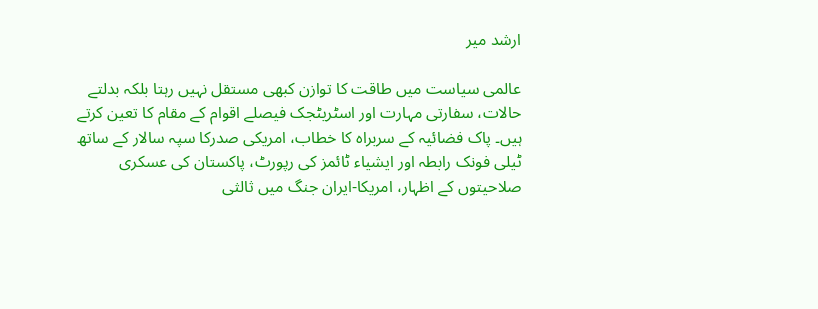ارشد میر

عالمی سیاست میں طاقت کا توازن کبھی مستقل نہیں رہتا بلکہ بدلتے حالات، سفارتی مہارت اور اسٹریٹجک فیصلے اقوام کے مقام کا تعین کرتے ہیں۔ پاک فضائیہ کے سربراہ کا خطاب، امریکی صدرکا سپہ سالار کے ساتھ ٹیلی فونک رابطہ اور ایشیاء ٹائمز کی رپورٹ، پاکستان کی عسکری صلاحیتوں کے اظہار، امریکا-ایران جنگ میں ثالثی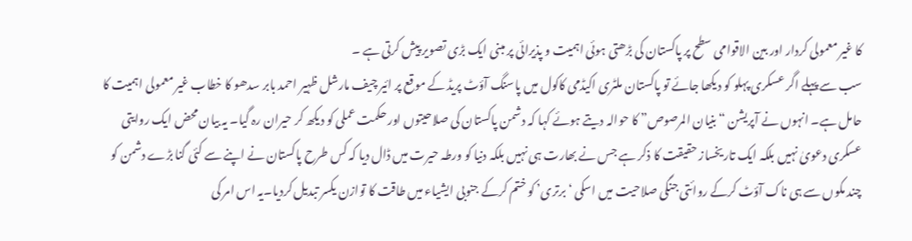کا غیر معمولی کردار اور بین الاقوامی سطح پر پاکستان کی بڑھتی ہوئی اہمیت و پذیرائی پر مبنی ایک بڑی تصویر پیش کرتی ہے ۔
سب سے پہلے اگر عسکری پہلو کو دیکھا جائے تو پاکستان ملٹری اکیڈمی کاکول میں پاسنگ آؤٹ پریڈ کے موقع پر ائیر چیف مارشل ظہیر احمد بابر سدھو کا خطاب غیر معمولی اہمیت کا حامل ہے۔ انہوں نے آپریشن “بنیان المرصوص” کا حوالہ دیتے ہوئے کہا کہ دشمن پاکستان کی صلاحیتوں اور حکمت عملی کو دیکھ کر حیران رہ گیا۔ یہ بیان محض ایک روایتی عسکری دعویٰ نہیں بلکہ ایک تاریخساز حقیقت کا ذکر ہے جس نے بھارت ہی نہیں بلکہ دنیا کو ورطہ حیرت میں ڈال دیا کہ کس طرح پاکستان نے اپنے سے کئی گنا بڑے دشمن کو چند مکوں سے ہی ناک آؤٹ کرکے روائتی جنگی صلاحیت میں اسکی ‘برتری’ کو ختم کرکے جنوبی ایشیاء میں طاقت کا توازن یکسر تبدیل کردیا۔یہ اس امر کی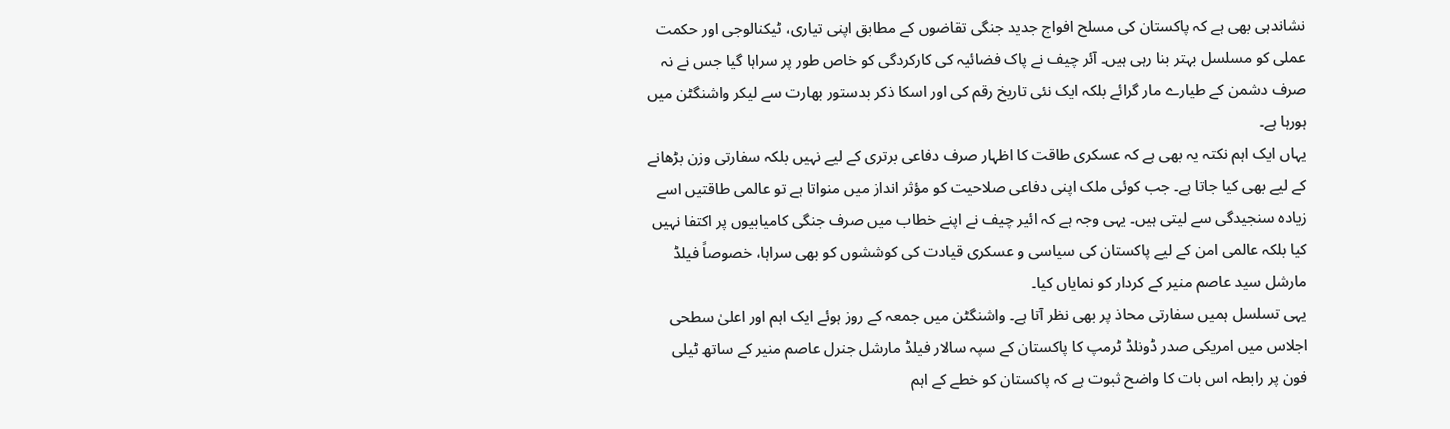نشاندہی بھی ہے کہ پاکستان کی مسلح افواج جدید جنگی تقاضوں کے مطابق اپنی تیاری، ٹیکنالوجی اور حکمت عملی کو مسلسل بہتر بنا رہی ہیں۔ آئر چیف نے پاک فضائیہ کی کارکردگی کو خاص طور پر سراہا گیا جس نے نہ صرف دشمن کے طیارے مار گرائے بلکہ ایک نئی تاریخ رقم کی اور اسکا ذکر بدستور بھارت سے لیکر واشنگٹن میں ہورہا ہے۔
یہاں ایک اہم نکتہ یہ بھی ہے کہ عسکری طاقت کا اظہار صرف دفاعی برتری کے لیے نہیں بلکہ سفارتی وزن بڑھانے کے لیے بھی کیا جاتا ہے۔ جب کوئی ملک اپنی دفاعی صلاحیت کو مؤثر انداز میں منواتا ہے تو عالمی طاقتیں اسے زیادہ سنجیدگی سے لیتی ہیں۔ یہی وجہ ہے کہ ائیر چیف نے اپنے خطاب میں صرف جنگی کامیابیوں پر اکتفا نہیں کیا بلکہ عالمی امن کے لیے پاکستان کی سیاسی و عسکری قیادت کی کوششوں کو بھی سراہا، خصوصاً فیلڈ مارشل سید عاصم منیر کے کردار کو نمایاں کیا۔
یہی تسلسل ہمیں سفارتی محاذ پر بھی نظر آتا ہے۔ واشنگٹن میں جمعہ کے روز ہوئے ایک اہم اور اعلیٰ سطحی اجلاس میں امریکی صدر ڈونلڈ ٹرمپ کا پاکستان کے سپہ سالار فیلڈ مارشل جنرل عاصم منیر کے ساتھ ٹیلی فون پر رابطہ اس بات کا واضح ثبوت ہے کہ پاکستان کو خطے کے اہم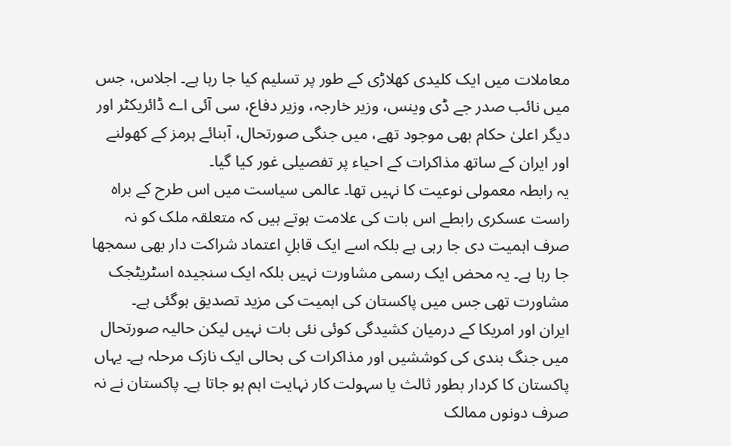معاملات میں ایک کلیدی کھلاڑی کے طور پر تسلیم کیا جا رہا ہے۔ اجلاس، جس میں نائب صدر جے ڈی وینس، وزیر خارجہ، وزیر دفاع، سی آئی اے ڈائریکٹر اور دیگر اعلیٰ حکام بھی موجود تھے، میں جنگی صورتحال، آبنائے ہرمز کے کھولنے اور ایران کے ساتھ مذاکرات کے احیاء پر تفصیلی غور کیا گیا۔
یہ رابطہ معمولی نوعیت کا نہیں تھا۔ عالمی سیاست میں اس طرح کے براہ راست عسکری رابطے اس بات کی علامت ہوتے ہیں کہ متعلقہ ملک کو نہ صرف اہمیت دی جا رہی ہے بلکہ اسے ایک قابلِ اعتماد شراکت دار بھی سمجھا جا رہا ہے۔ یہ محض ایک رسمی مشاورت نہیں بلکہ ایک سنجیدہ اسٹریٹجک مشاورت تھی جس میں پاکستان کی اہمیت کی مزید تصدیق ہوگئی ہے۔
ایران اور امریکا کے درمیان کشیدگی کوئی نئی بات نہیں لیکن حالیہ صورتحال میں جنگ بندی کی کوششیں اور مذاکرات کی بحالی ایک نازک مرحلہ ہے۔ یہاں پاکستان کا کردار بطور ثالث یا سہولت کار نہایت اہم ہو جاتا ہے۔ پاکستان نے نہ صرف دونوں ممالک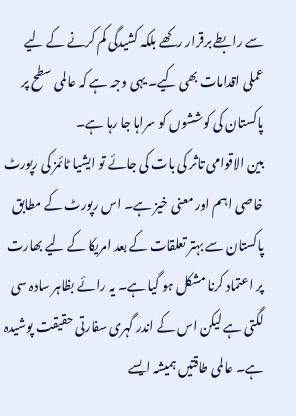سے رابطے برقرار رکھے بلکہ کشیدگی کم کرنے کے لیے عملی اقدامات بھی کیے۔ یہی وجہ ہے کہ عالمی سطح پر پاکستان کی کوششوں کو سراہا جا رہا ہے۔
بین الاقوامی تاثر کی بات کی جائے تو ایشیا ٹائمز کی رپورٹ خاصی اہم اور معنی خیز ہے۔ اس رپورٹ کے مطابق پاکستان سے بہتر تعلقات کے بعد امریکا کے لیے بھارت پر اعتماد کرنا مشکل ہو گیا ہے۔ یہ رائے بظاہر سادہ سی لگتی ہے لیکن اس کے اندر گہری سفارتی حقیقت پوشیدہ ہے۔ عالمی طاقتیں ہمیشہ ایسے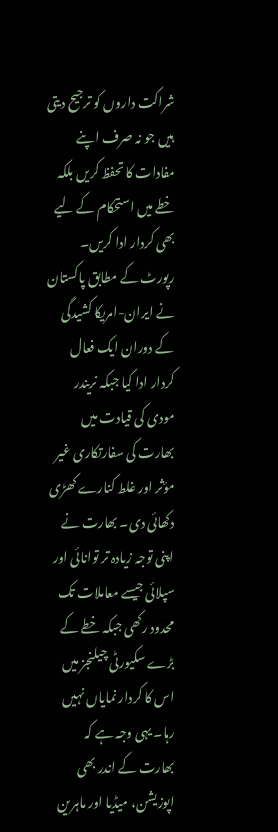شراکت داروں کو ترجیح دیتی ہیں جو نہ صرف اپنے مفادات کا تحفظ کریں بلکہ خطے میں استحکام کے لیے بھی کردار ادا کریں۔
رپورٹ کے مطابق پاکستان نے ایران-امریکا کشیدگی کے دوران ایک فعال کردار ادا کیا جبکہ نریندر مودی کی قیادت میں بھارت کی سفارتکاری غیر مؤثر اور غلط کنارے کھڑی دکھائی دی۔ بھارت نے اپنی توجہ زیادہ تر توانائی اور سپلائی جیسے معاملات تک محدود رکھی جبکہ خطے کے بڑے سکیورٹی چیلنجز میں اس کا کردار نمایاں نہیں رہا۔ یہی وجہ ہے کہ بھارت کے اندر بھی اپوزیشن، میڈیا اور ماہرین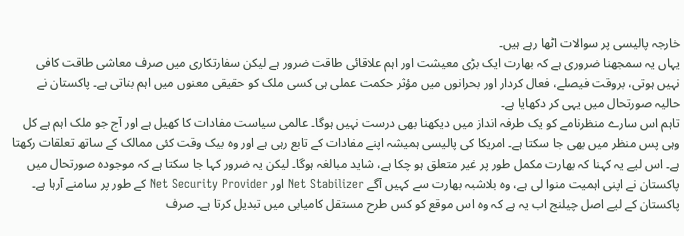خارجہ پالیسی پر سوالات اٹھا رہے ہیں۔
یہاں یہ سمجھنا ضروری ہے کہ بھارت ایک بڑی معیشت اور اہم علاقائی طاقت ضرور ہے لیکن سفارتکاری میں صرف معاشی طاقت کافی نہیں ہوتی، بروقت فیصلے، فعال کردار اور بحرانوں میں مؤثر حکمت عملی ہی کسی ملک کو حقیقی معنوں میں اہم بناتی ہے۔ پاکستان نے حالیہ صورتحال میں یہی کر دکھایا ہے۔
تاہم اس سارے منظرنامے کو یک طرفہ انداز میں دیکھنا بھی درست نہیں ہوگا۔ عالمی سیاست مفادات کا کھیل ہے اور آج جو ملک اہم ہے کل وہی پس منظر میں بھی جا سکتا ہے۔ امریکا کی پالیسی ہمیشہ اپنے مفادات کے تابع رہی ہے اور وہ بیک وقت کئی ممالک کے ساتھ تعلقات رکھتا ہے۔ اس لیے یہ کہنا کہ بھارت مکمل طور پر غیر متعلق ہو چکا ہے، شاید مبالغہ ہوگا۔ لیکن یہ ضرور کہا جا سکتا ہے کہ موجودہ صورتحال میں پاکستان نے اپنی اہمیت منوا لی ہے، وہ بلاشبہ بھارت سے کہیں آگے Net Stabilizer اور Net Security Provider کے طور پر سامنے آرہا ہے۔
پاکستان کے لیے اصل چیلنج اب یہ ہے کہ وہ اس موقع کو کس طرح مستقل کامیابی میں تبدیل کرتا ہے۔ صرف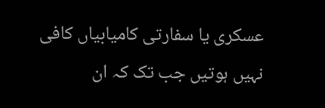عسکری یا سفارتی کامیابیاں کافی نہیں ہوتیں جب تک کہ ان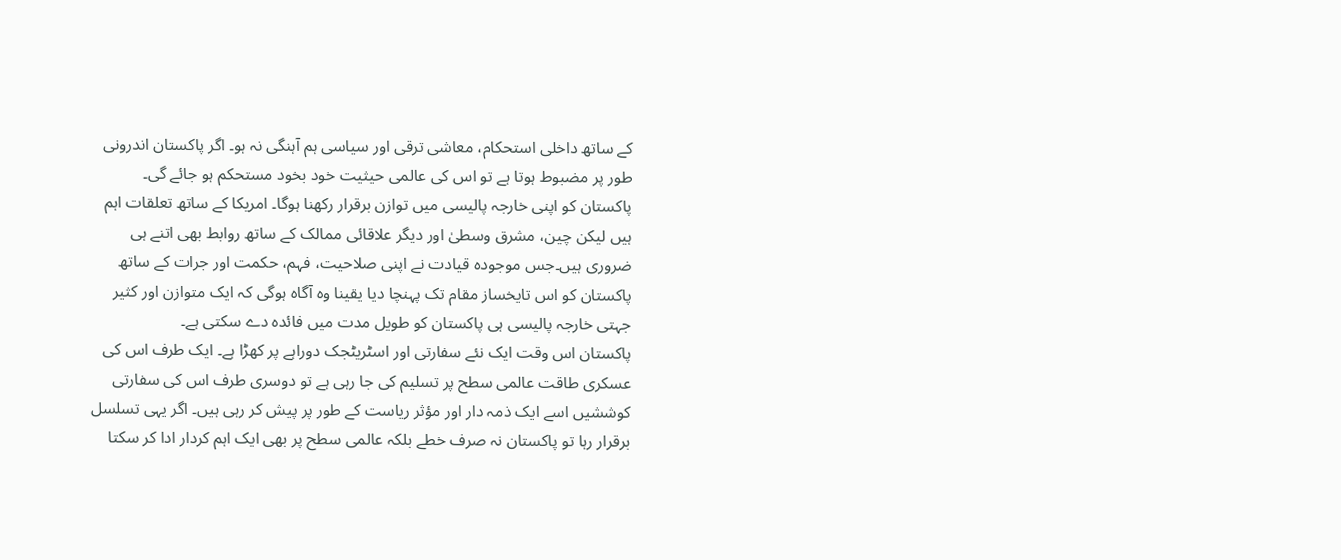کے ساتھ داخلی استحکام، معاشی ترقی اور سیاسی ہم آہنگی نہ ہو۔ اگر پاکستان اندرونی طور پر مضبوط ہوتا ہے تو اس کی عالمی حیثیت خود بخود مستحکم ہو جائے گی۔
پاکستان کو اپنی خارجہ پالیسی میں توازن برقرار رکھنا ہوگا۔ امریکا کے ساتھ تعلقات اہم ہیں لیکن چین، مشرق وسطیٰ اور دیگر علاقائی ممالک کے ساتھ روابط بھی اتنے ہی ضروری ہیں۔جس موجودہ قیادت نے اپنی صلاحیت، فہم، حکمت اور جرات کے ساتھ پاکستان کو اس تایخساز مقام تک پہنچا دیا یقینا وہ آگاہ ہوگی کہ ایک متوازن اور کثیر جہتی خارجہ پالیسی ہی پاکستان کو طویل مدت میں فائدہ دے سکتی ہے۔
پاکستان اس وقت ایک نئے سفارتی اور اسٹریٹجک دوراہے پر کھڑا ہے۔ ایک طرف اس کی عسکری طاقت عالمی سطح پر تسلیم کی جا رہی ہے تو دوسری طرف اس کی سفارتی کوششیں اسے ایک ذمہ دار اور مؤثر ریاست کے طور پر پیش کر رہی ہیں۔ اگر یہی تسلسل برقرار رہا تو پاکستان نہ صرف خطے بلکہ عالمی سطح پر بھی ایک اہم کردار ادا کر سکتا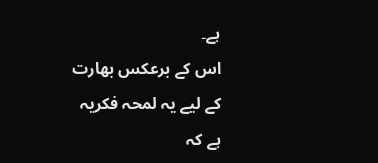ہے۔
اس کے برعکس بھارت کے لیے یہ لمحہ فکریہ ہے کہ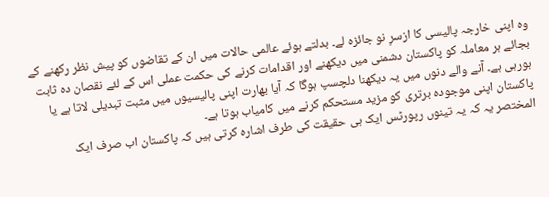وہ اپنی خارجہ پالیسی کا ازسرِ نو جائزہ لے۔ بدلتے ہوئے عالمی حالات میں ان کے تقاضوں کو پیش نظر رکھنے کے بجائے ہر معاملہ کو پاکستان دشمنی میں دیکھنے اور اقدامات کرنے کی حکمت عملی اس کے لئے نقصان دہ ثابت ہورہی ہے۔ آنے والے دنوں میں یہ دیکھنا دلچسپ ہوگا کہ آیا بھارت اپنی پالیسیوں میں مثبت تبدیلی لاتا ہے یا پاکستان اپنی موجودہ برتری کو مزید مستحکم کرنے میں کامیاب ہوتا ہے۔
المختصر یہ کہ یہ تینوں رپورٹس ایک ہی حقیقت کی طرف اشارہ کرتی ہیں کہ پاکستان اب صرف ایک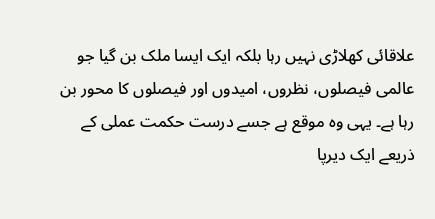علاقائی کھلاڑی نہیں رہا بلکہ ایک ایسا ملک بن گیا جو عالمی فیصلوں، نظروں، امیدوں اور فیصلوں کا محور بن رہا ہے۔ یہی وہ موقع ہے جسے درست حکمت عملی کے ذریعے ایک دیرپا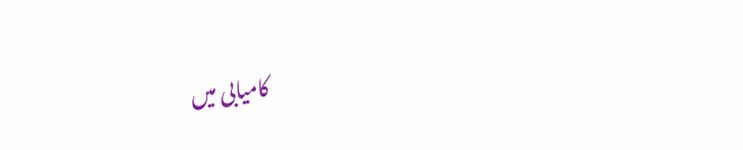کامیابی میں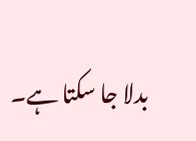بدلا جا سکتا ہے۔